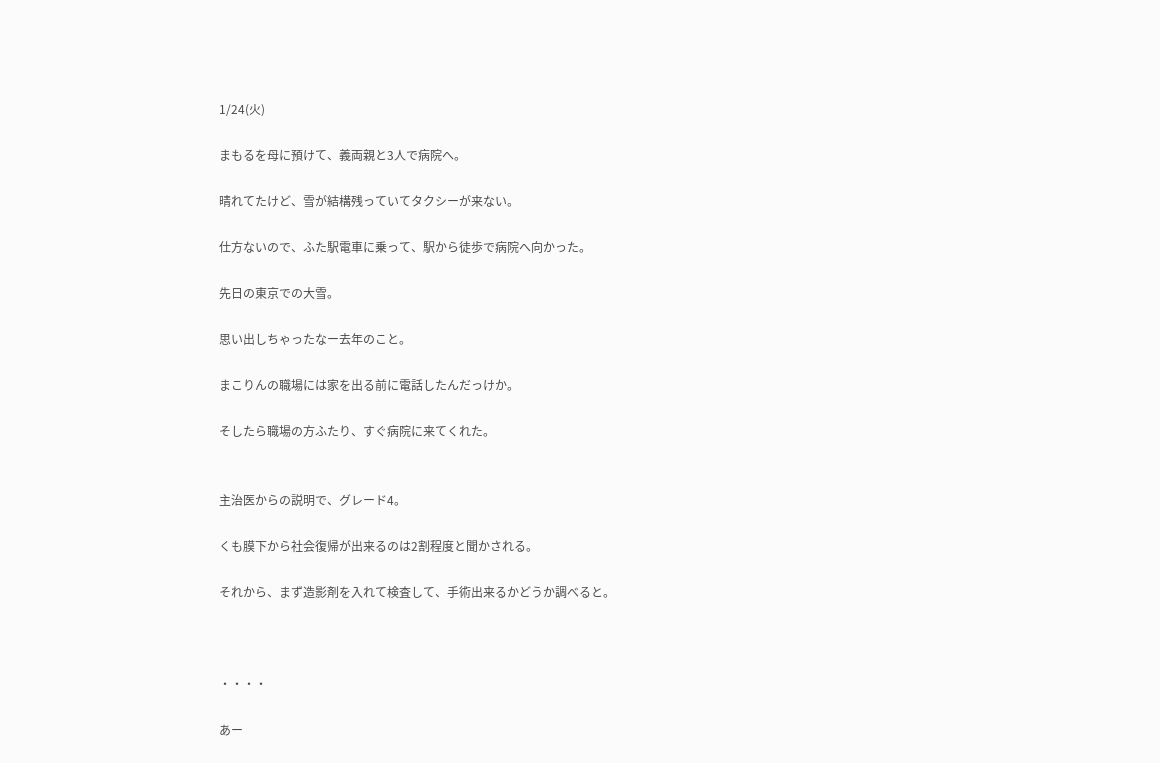1/24(火)

まもるを母に預けて、義両親と3人で病院へ。

晴れてたけど、雪が結構残っていてタクシーが来ない。

仕方ないので、ふた駅電車に乗って、駅から徒歩で病院へ向かった。

先日の東京での大雪。

思い出しちゃったなー去年のこと。

まこりんの職場には家を出る前に電話したんだっけか。

そしたら職場の方ふたり、すぐ病院に来てくれた。


主治医からの説明で、グレード4。

くも膜下から社会復帰が出来るのは2割程度と聞かされる。

それから、まず造影剤を入れて検査して、手術出来るかどうか調べると。



・・・・

あー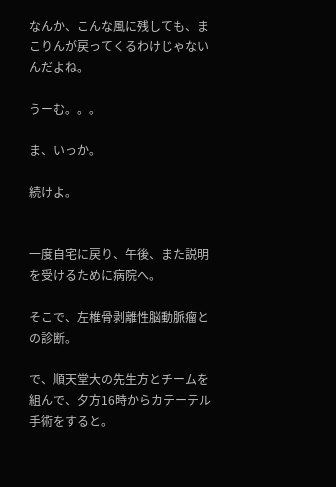なんか、こんな風に残しても、まこりんが戻ってくるわけじゃないんだよね。

うーむ。。。

ま、いっか。

続けよ。


一度自宅に戻り、午後、また説明を受けるために病院へ。

そこで、左椎骨剥離性脳動脈瘤との診断。

で、順天堂大の先生方とチームを組んで、夕方16時からカテーテル手術をすると。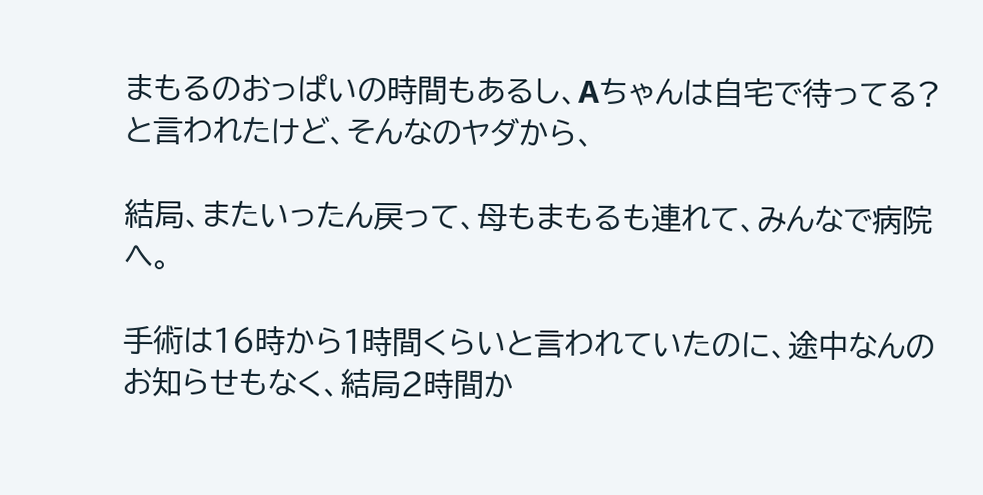まもるのおっぱいの時間もあるし、Aちゃんは自宅で待ってる?と言われたけど、そんなのヤダから、

結局、またいったん戻って、母もまもるも連れて、みんなで病院へ。

手術は16時から1時間くらいと言われていたのに、途中なんのお知らせもなく、結局2時間か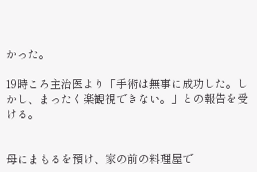かった。

19時ころ主治医より「手術は無事に成功した。しかし、まったく楽観視できない。」との報告を受ける。


母にまもるを預け、家の前の料理屋で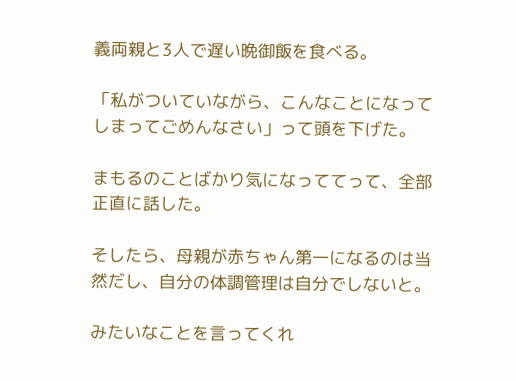義両親と3人で遅い晩御飯を食べる。

「私がついていながら、こんなことになってしまってごめんなさい」って頭を下げた。

まもるのことばかり気になっててって、全部正直に話した。

そしたら、母親が赤ちゃん第一になるのは当然だし、自分の体調管理は自分でしないと。

みたいなことを言ってくれ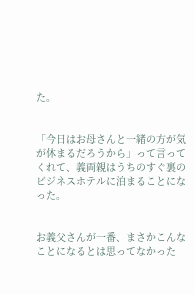た。


「今日はお母さんと一緒の方が気が休まるだろうから」って言ってくれて、義両親はうちのすぐ裏のビジネスホテルに泊まることになった。


お義父さんが一番、まさかこんなことになるとは思ってなかった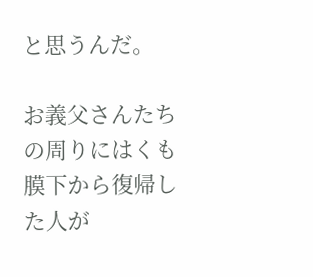と思うんだ。

お義父さんたちの周りにはくも膜下から復帰した人が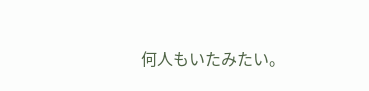何人もいたみたい。